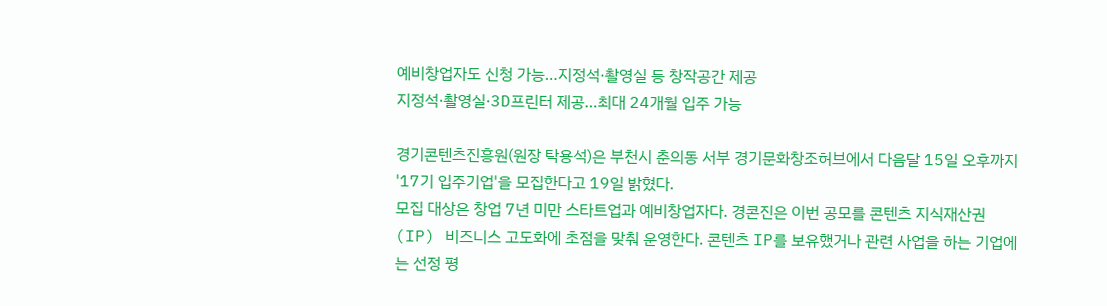예비창업자도 신청 가능…지정석·촬영실 등 창작공간 제공
지정석·촬영실·3D프린터 제공…최대 24개월 입주 가능

경기콘텐츠진흥원(원장 탁용석)은 부천시 춘의동 서부 경기문화창조허브에서 다음달 15일 오후까지 '17기 입주기업'을 모집한다고 19일 밝혔다.
모집 대상은 창업 7년 미만 스타트업과 예비창업자다. 경콘진은 이번 공모를 콘텐츠 지식재산권(IP) 비즈니스 고도화에 초점을 맞춰 운영한다. 콘텐츠 IP를 보유했거나 관련 사업을 하는 기업에는 선정 평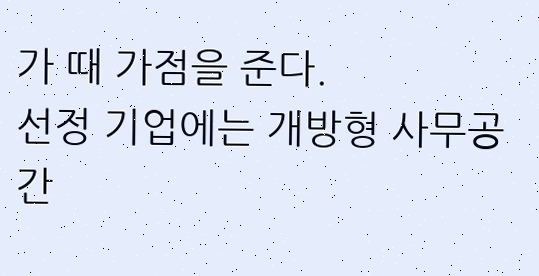가 때 가점을 준다.
선정 기업에는 개방형 사무공간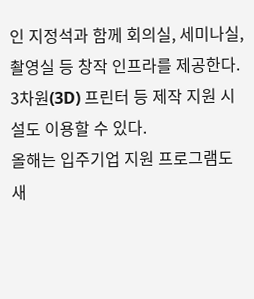인 지정석과 함께 회의실, 세미나실, 촬영실 등 창작 인프라를 제공한다. 3차원(3D) 프린터 등 제작 지원 시설도 이용할 수 있다.
올해는 입주기업 지원 프로그램도 새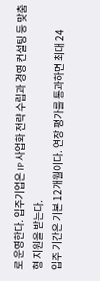로 운영한다. 입주기업은 IP 사업화 전략 수립과 경영 컨설팅 등 맞춤형 지원을 받는다.
입주 기간은 기본 12개월이다. 연장 평가를 통과하면 최대 24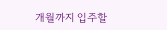개월까지 입주할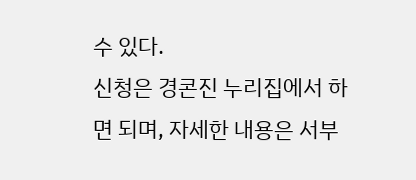수 있다.
신청은 경콘진 누리집에서 하면 되며, 자세한 내용은 서부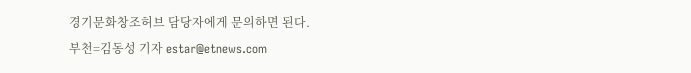경기문화창조허브 담당자에게 문의하면 된다.
부천=김동성 기자 estar@etnews.com